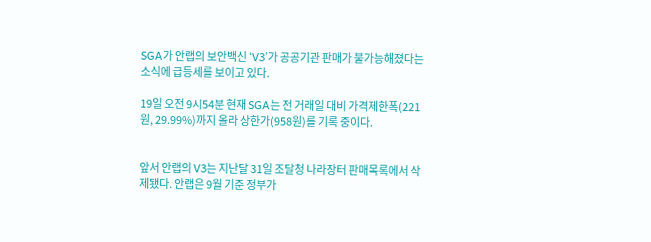SGA가 안랩의 보안백신 ‘V3’가 공공기관 판매가 불가능해졌다는 소식에 급등세를 보이고 있다.

19일 오전 9시54분 현재 SGA는 전 거래일 대비 가격제한폭(221원, 29.99%)까지 올라 상한가(958원)를 기록 중이다.


앞서 안랩의 V3는 지난달 31일 조달청 나라장터 판매목록에서 삭제됐다. 안랩은 9월 기준 정부가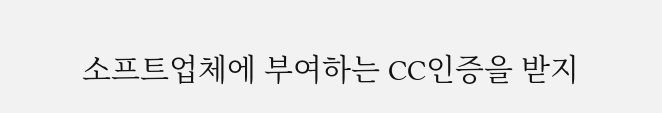소프트업체에 부여하는 CC인증을 받지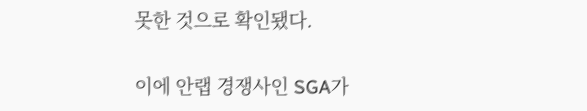못한 것으로 확인됐다.

이에 안랩 경쟁사인 SGA가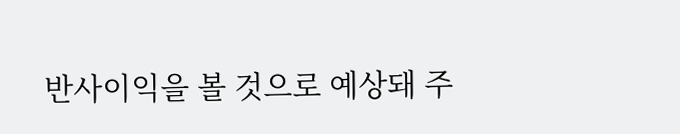반사이익을 볼 것으로 예상돼 주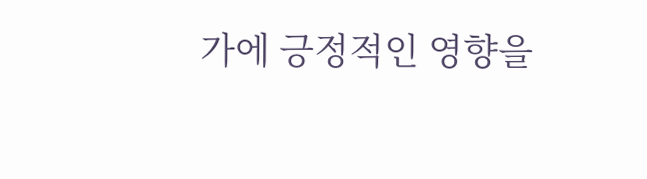가에 긍정적인 영향을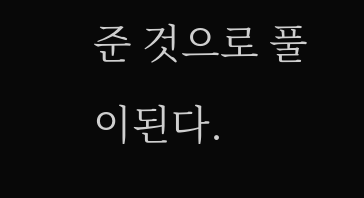준 것으로 풀이된다.